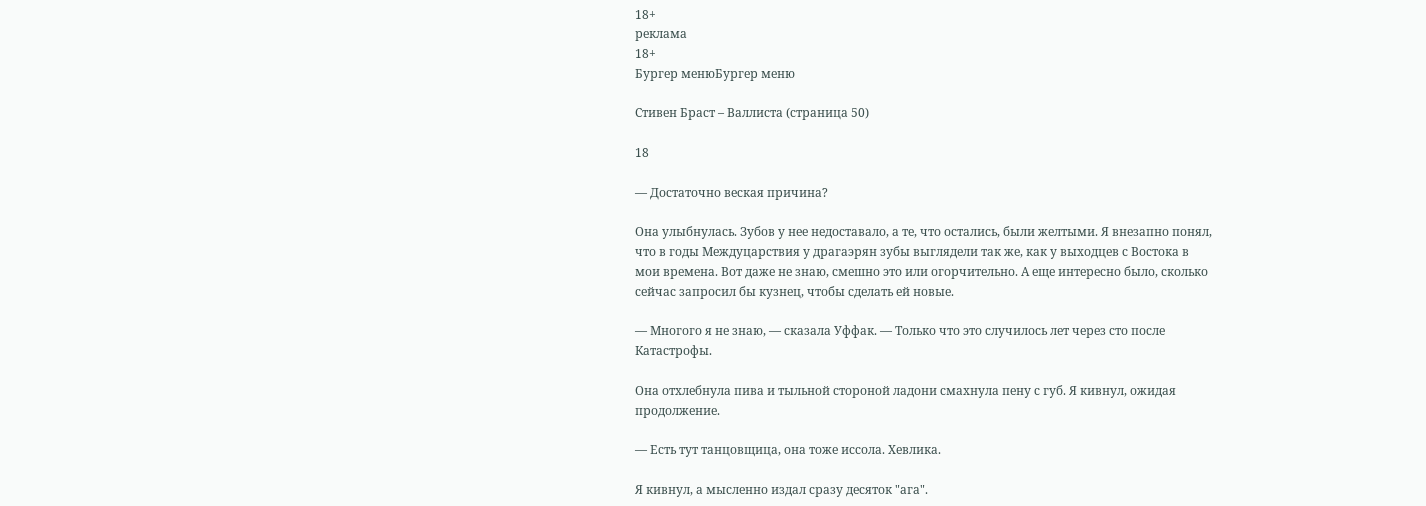18+
реклама
18+
Бургер менюБургер меню

Стивен Браст – Валлиста (страница 50)

18

— Достаточно веская причина?

Она улыбнулась. Зубов у нее недоставало, а те, что остались, были желтыми. Я внезапно понял, что в годы Междуцарствия у драгаэрян зубы выглядели так же, как у выходцев с Востока в мои времена. Вот даже не знаю, смешно это или огорчительно. А еще интересно было, сколько сейчас запросил бы кузнец, чтобы сделать ей новые.

— Многого я не знаю, — сказала Уффак. — Только что это случилось лет через сто после Катастрофы.

Она отхлебнула пива и тыльной стороной ладони смахнула пену с губ. Я кивнул, ожидая продолжение.

— Есть тут танцовщица, она тоже иссола. Хевлика.

Я кивнул, а мысленно издал сразу десяток "ага".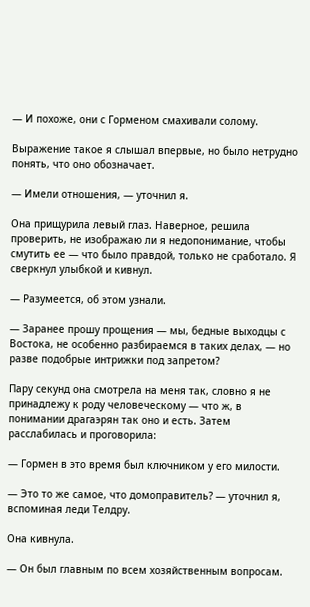— И похоже, они с Горменом смахивали солому.

Выражение такое я слышал впервые, но было нетрудно понять, что оно обозначает.

— Имели отношения, — уточнил я.

Она прищурила левый глаз. Наверное, решила проверить, не изображаю ли я недопонимание, чтобы смутить ее — что было правдой, только не сработало. Я сверкнул улыбкой и кивнул.

— Разумеется, об этом узнали.

— Заранее прошу прощения — мы, бедные выходцы с Востока, не особенно разбираемся в таких делах, — но разве подобрые интрижки под запретом?

Пару секунд она смотрела на меня так, словно я не принадлежу к роду человеческому — что ж, в понимании драгаэрян так оно и есть. Затем расслабилась и проговорила:

— Гормен в это время был ключником у его милости.

— Это то же самое, что домоправитель? — уточнил я, вспоминая леди Телдру.

Она кивнула.

— Он был главным по всем хозяйственным вопросам.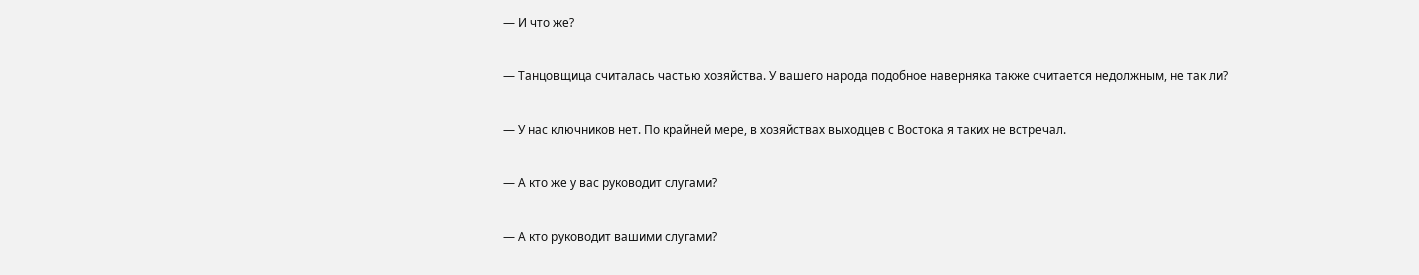— И что же?

— Танцовщица считалась частью хозяйства. У вашего народа подобное наверняка также считается недолжным, не так ли?

— У нас ключников нет. По крайней мере, в хозяйствах выходцев с Востока я таких не встречал.

— А кто же у вас руководит слугами?

— А кто руководит вашими слугами?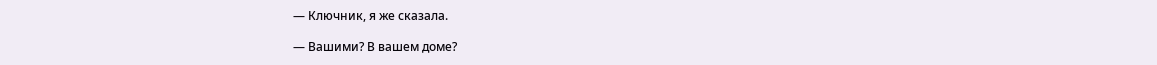— Ключник, я же сказала.

— Вашими? В вашем доме?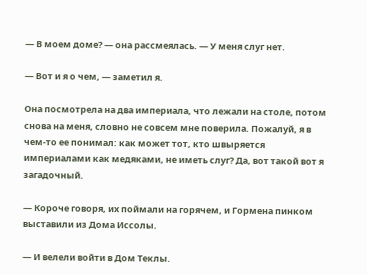— В моем доме? — она рассмеялась. — У меня слуг нет.

— Вот и я о чем, — заметил я.

Она посмотрела на два империала, что лежали на столе, потом снова на меня, словно не совсем мне поверила. Пожалуй, я в чем-то ее понимал: как может тот, кто швыряется империалами как медяками, не иметь слуг? Да, вот такой вот я загадочный.

— Короче говоря, их поймали на горячем, и Гормена пинком выставили из Дома Иссолы.

— И велели войти в Дом Теклы.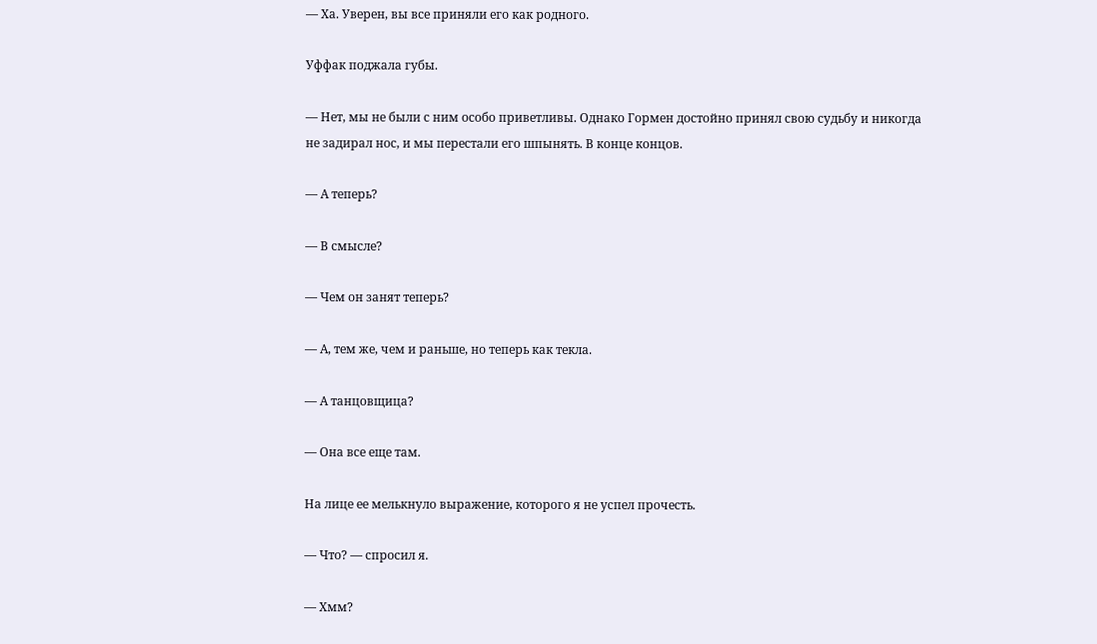— Ха. Уверен, вы все приняли его как родного.

Уффак поджала губы.

— Нет, мы не были с ним особо приветливы. Однако Гормен достойно принял свою судьбу и никогда не задирал нос, и мы перестали его шпынять. В конце концов.

— А теперь?

— В смысле?

— Чем он занят теперь?

— А, тем же, чем и раньше, но теперь как текла.

— А танцовщица?

— Она все еще там.

На лице ее мелькнуло выражение, которого я не успел прочесть.

— Что? — спросил я.

— Хмм?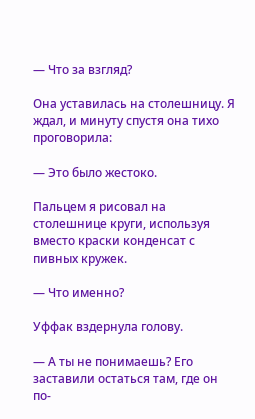— Что за взгляд?

Она уставилась на столешницу. Я ждал, и минуту спустя она тихо проговорила:

— Это было жестоко.

Пальцем я рисовал на столешнице круги, используя вместо краски конденсат с пивных кружек.

— Что именно?

Уффак вздернула голову.

— А ты не понимаешь? Его заставили остаться там, где он по-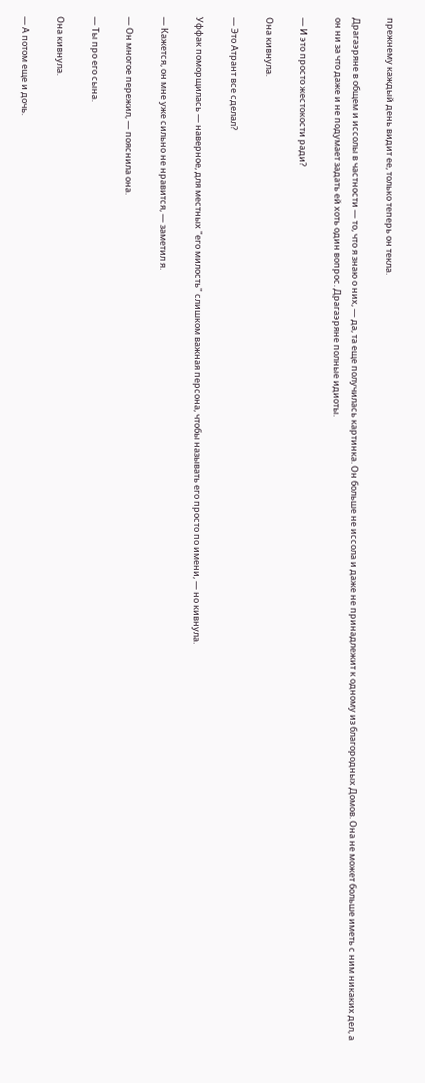прежнему каждый день видит ее, только теперь он текла.

Драгаэряне в общем и иссолы в частности — то, что я знаю о них, — да, та еще получилась картинка. Он больше не иссола и даже не принадлежит к одному из благородных Домов. Она не может больше иметь с ним никаких дел, а он ни за что даже и не подумает задать ей хоть один вопрос. Драгаэряне полные идиоты.

— И это просто жестокости ради?

Она кивнула.

— Это Атрант все сделал?

Уффак поморщилась — наверное, для местных "его милость" слишком важная персона, чтобы называть его просто по имени, — но кивнула.

— Кажется, он мне уже сильно не нравится, — заметил я.

— Он многое пережил, — пояснила она.

— Ты про его сына.

Она кивнула.

— А потом еще и дочь.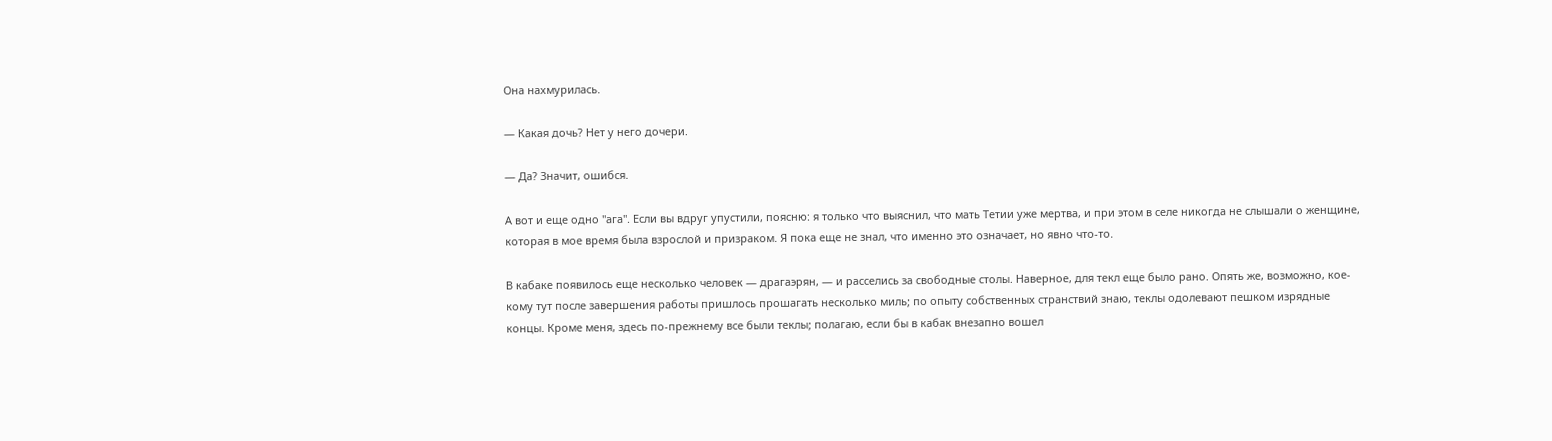Она нахмурилась.

— Какая дочь? Нет у него дочери.

— Да? Значит, ошибся.

А вот и еще одно "ага". Если вы вдруг упустили, поясню: я только что выяснил, что мать Тетии уже мертва, и при этом в селе никогда не слышали о женщине, которая в мое время была взрослой и призраком. Я пока еще не знал, что именно это означает, но явно что-то.

В кабаке появилось еще несколько человек — драгаэрян, — и расселись за свободные столы. Наверное, для текл еще было рано. Опять же, возможно, кое-кому тут после завершения работы пришлось прошагать несколько миль; по опыту собственных странствий знаю, теклы одолевают пешком изрядные концы. Кроме меня, здесь по-прежнему все были теклы; полагаю, если бы в кабак внезапно вошел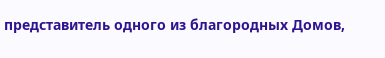представитель одного из благородных Домов,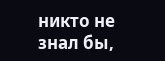никто не знал бы,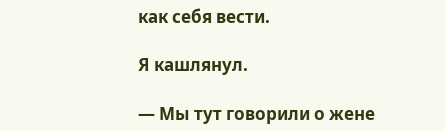как себя вести.

Я кашлянул.

— Мы тут говорили о жене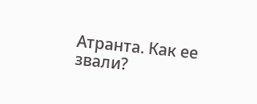Атранта. Как ее звали?